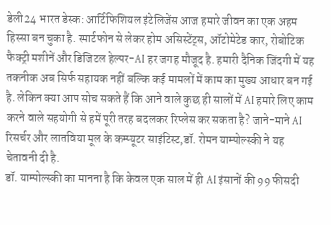डेली24 भारत डेस्क: आर्टिफिशियल इंटेलिजेंस आज हमारे जीवन का एक अहम हिस्सा बन चुका है. स्मार्टफोन से लेकर होम असिस्टेंट्स, ऑटोमेटेड कार, रोबोटिक फैक्ट्री मशीनें और डिजिटल हेल्पर-AI हर जगह मौजूद है. हमारी दैनिक जिंदगी में यह तकनीक अब सिर्फ सहायक नहीं बल्कि कई मामलों में काम का मुख्य आधार बन गई है. लेकिन क्या आप सोच सकते हैं कि आने वाले कुछ ही सालों में AI हमारे लिए काम करने वाले सहयोगी से हमें पूरी तरह बदलकर रिप्लेस कर सकता है? जाने-माने AI रिसर्चर और लातविया मूल के कम्प्यूटर साइंटिस्ट,डॉ. रोमन याम्पोल्स्की ने यह चेतावनी दी है.
डॉ. याम्पोल्स्की का मानना है कि केवल एक साल में ही AI इंसानों की 99 फीसदी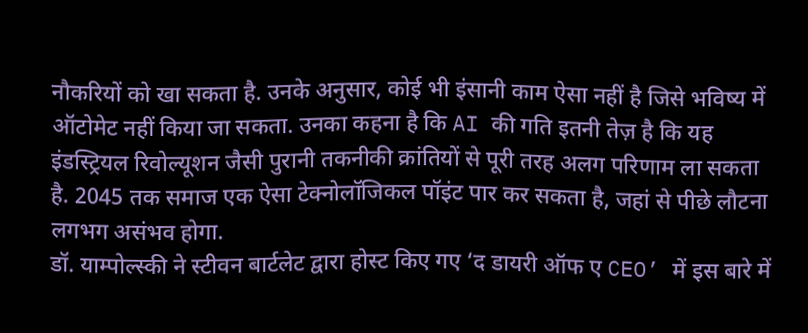नौकरियों को खा सकता है. उनके अनुसार, कोई भी इंसानी काम ऐसा नहीं है जिसे भविष्य में ऑटोमेट नहीं किया जा सकता. उनका कहना है कि AI की गति इतनी तेज़ है कि यह इंडस्ट्रियल रिवोल्यूशन जैसी पुरानी तकनीकी क्रांतियों से पूरी तरह अलग परिणाम ला सकता है. 2045 तक समाज एक ऐसा टेक्नोलॉजिकल पॉइंट पार कर सकता है, जहां से पीछे लौटना लगभग असंभव होगा.
डॉ. याम्पोल्स्की ने स्टीवन बार्टलेट द्वारा होस्ट किए गए ‘द डायरी ऑफ ए CEO’ में इस बारे में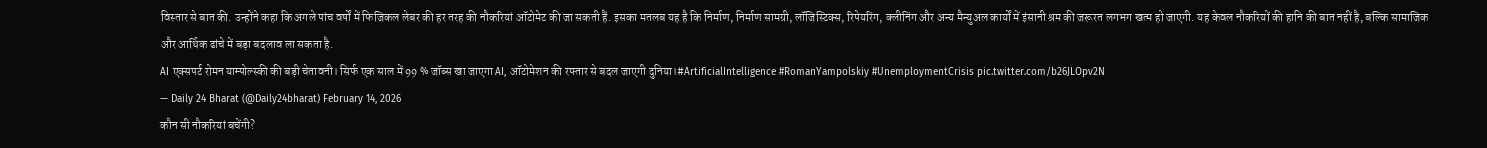विस्तार से बात की. उन्होंने कहा कि अगले पांच वर्षों में फिजिकल लेबर की हर तरह की नौकरियां ऑटोमेट की जा सकती हैं. इसका मतलब यह है कि निर्माण, निर्माण सामग्री, लॉजिस्टिक्स, रिपेयरिंग, क्लीनिंग और अन्य मैन्युअल कार्यों में इंसानी श्रम की जरूरत लगभग खत्म हो जाएगी. यह केवल नौकरियों की हानि की बात नहीं है, बल्कि सामाजिक और आर्थिक ढांचे में बड़ा बदलाव ला सकता है.
AI एक्सपर्ट रोमन याम्पोल्स्की की बड़ी चेतावनी। सिर्फ एक साल में 99 % जॉब्स खा जाएगा AI, ऑटोमेशन की रफ्तार से बदल जाएगी दुनिया।#ArtificialIntelligence #RomanYampolskiy #UnemploymentCrisis pic.twitter.com/b26JLOpv2N
— Daily 24 Bharat (@Daily24bharat) February 14, 2026
कौन सी नौकरियां बचेंगी?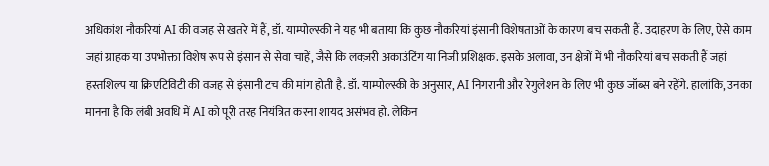अधिकांश नौकरियां AI की वजह से खतरे में हैं, डॉ. याम्पोल्स्की ने यह भी बताया कि कुछ नौकरियां इंसानी विशेषताओं के कारण बच सकती हैं. उदाहरण के लिए, ऐसे काम जहां ग्राहक या उपभोक्ता विशेष रूप से इंसान से सेवा चाहें, जैसे कि लक्ज़री अकाउंटिंग या निजी प्रशिक्षक. इसके अलावा, उन क्षेत्रों में भी नौकरियां बच सकती हैं जहां हस्तशिल्प या क्रिएटिविटी की वजह से इंसानी टच की मांग होती है. डॉ. याम्पोल्स्की के अनुसार, AI निगरानी और रेगुलेशन के लिए भी कुछ जॉब्स बने रहेंगे. हालांकि, उनका मानना है कि लंबी अवधि में AI को पूरी तरह नियंत्रित करना शायद असंभव हो. लेकिन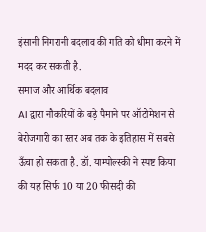इंसानी निगरानी बदलाव की गति को धीमा करने में मदद कर सकती है.
समाज और आर्थिक बदलाव
AI द्वारा नौकरियों के बड़े पैमाने पर ऑटोमेशन से बेरोजगारी का स्तर अब तक के इतिहास में सबसे ऊँचा हो सकता है. डॉ. याम्पोल्स्की ने स्पष्ट किया की यह सिर्फ 10 या 20 फीसदी की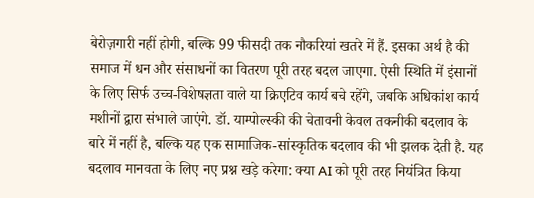बेरोज़गारी नहीं होगी, बल्कि 99 फीसदी तक नौकरियां खतरे में हैं. इसका अर्थ है की समाज में धन और संसाधनों का वितरण पूरी तरह बदल जाएगा. ऐसी स्थिति में इंसानों के लिए सिर्फ उच्च-विशेषज्ञता वाले या क्रिएटिव कार्य बचे रहेंगे, जबकि अधिकांश कार्य मशीनों द्वारा संभाले जाएंगे. डॉ. याम्पोल्स्की की चेतावनी केवल तकनीकी बदलाव के बारे में नहीं है, बल्कि यह एक सामाजिक-सांस्कृतिक बदलाव की भी झलक देती है. यह बदलाव मानवता के लिए नए प्रश्न खड़े करेगा: क्या AI को पूरी तरह नियंत्रित किया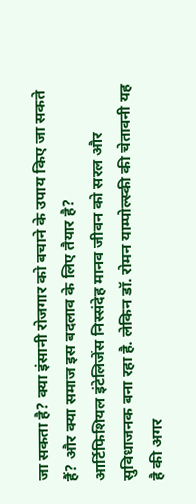जा सकता है? क्या इंसानी रोजगार को बचाने के उपाय किए जा सकते हैं? और क्या समाज इस बदलाव के लिए तैयार है?
आर्टिफिशियल इंटेलिजेंस निस्संदेह मानव जीवन को सरल और सुविधाजनक बना रहा है. लेकिन डॉ. रोमन याम्पोल्स्की की चेतावनी यह है की अगर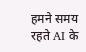हमने समय रहते AI के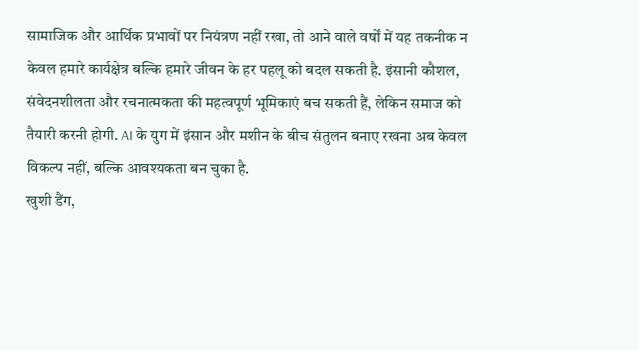सामाजिक और आर्थिक प्रभावों पर नियंत्रण नहीं रखा, तो आने वाले वर्षों में यह तकनीक न केवल हमारे कार्यक्षेत्र बल्कि हमारे जीवन के हर पहलू को बदल सकती है. इंसानी कौशल, संवेदनशीलता और रचनात्मकता की महत्वपूर्ण भूमिकाएं बच सकती हैं, लेकिन समाज को तैयारी करनी होगी. AI के युग में इंसान और मशीन के बीच संतुलन बनाए रखना अब केवल विकल्प नहीं, बल्कि आवश्यकता बन चुका है.
खुशी डैंग,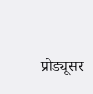प्रोड्यूसर